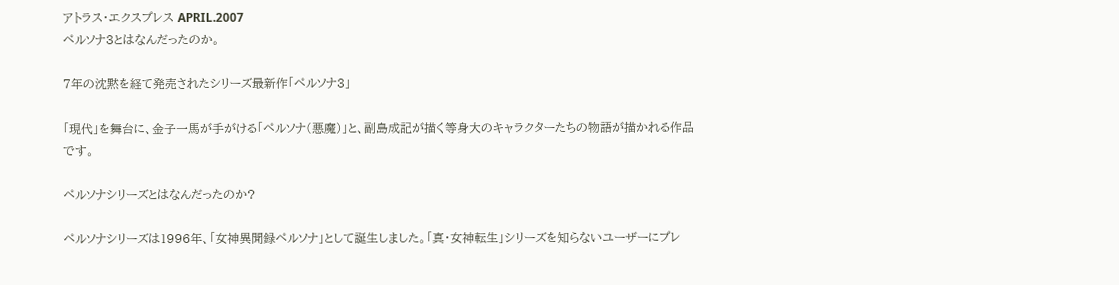アトラス・エクスプレス APRIL.2007
ペルソナ3とはなんだったのか。

7年の沈黙を経て発売されたシリーズ最新作「ペルソナ3」

「現代」を舞台に、金子一馬が手がける「ペルソナ(悪魔)」と、副島成記が描く等身大のキャラクターたちの物語が描かれる作品です。

ペルソナシリーズとはなんだったのか?

ペルソナシリーズは1996年、「女神異聞録ペルソナ」として誕生しました。「真・女神転生」シリーズを知らないユーザーにプレ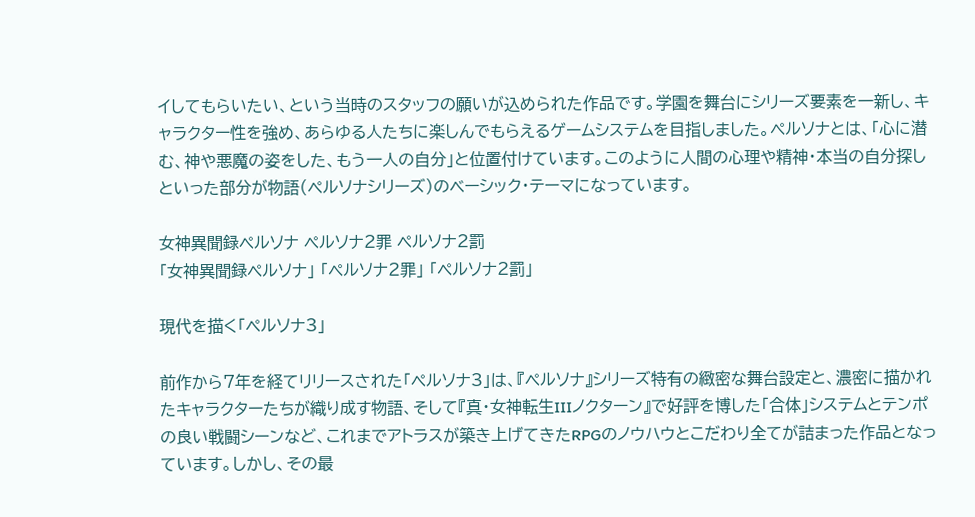イしてもらいたい、という当時のスタッフの願いが込められた作品です。学園を舞台にシリーズ要素を一新し、キャラクター性を強め、あらゆる人たちに楽しんでもらえるゲームシステムを目指しました。ペルソナとは、「心に潜む、神や悪魔の姿をした、もう一人の自分」と位置付けています。このように人間の心理や精神・本当の自分探しといった部分が物語(ペルソナシリーズ)のベーシック・テーマになっています。

女神異聞録ペルソナ ペルソナ2罪 ペルソナ2罰
「女神異聞録ペルソナ」 「ペルソナ2罪」 「ペルソナ2罰」

現代を描く「ペルソナ3」

前作から7年を経てリリースされた「ペルソナ3」は、『ペルソナ』シリーズ特有の緻密な舞台設定と、濃密に描かれたキャラクターたちが織り成す物語、そして『真・女神転生IIIノクターン』で好評を博した「合体」システムとテンポの良い戦闘シーンなど、これまでアトラスが築き上げてきたRPGのノウハウとこだわり全てが詰まった作品となっています。しかし、その最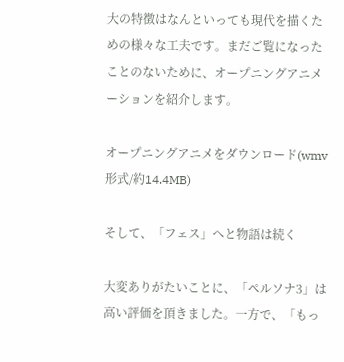大の特徴はなんといっても現代を描くための様々な工夫です。まだご覧になったことのないために、オープニングアニメーションを紹介します。

オープニングアニメをダウンロード(wmv形式/約14.4MB)

そして、「フェス」へと物語は続く

大変ありがたいことに、「ペルソナ3」は高い評価を頂きました。一方で、「もっ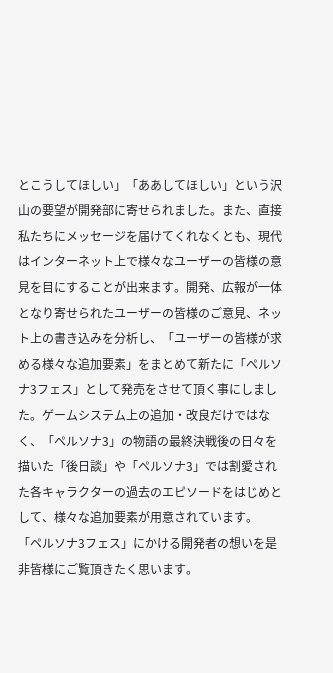とこうしてほしい」「ああしてほしい」という沢山の要望が開発部に寄せられました。また、直接私たちにメッセージを届けてくれなくとも、現代はインターネット上で様々なユーザーの皆様の意見を目にすることが出来ます。開発、広報が一体となり寄せられたユーザーの皆様のご意見、ネット上の書き込みを分析し、「ユーザーの皆様が求める様々な追加要素」をまとめて新たに「ペルソナ3フェス」として発売をさせて頂く事にしました。ゲームシステム上の追加・改良だけではなく、「ペルソナ3」の物語の最終決戦後の日々を描いた「後日談」や「ペルソナ3」では割愛された各キャラクターの過去のエピソードをはじめとして、様々な追加要素が用意されています。
「ペルソナ3フェス」にかける開発者の想いを是非皆様にご覧頂きたく思います。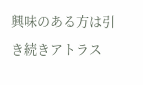興味のある方は引き続きアトラス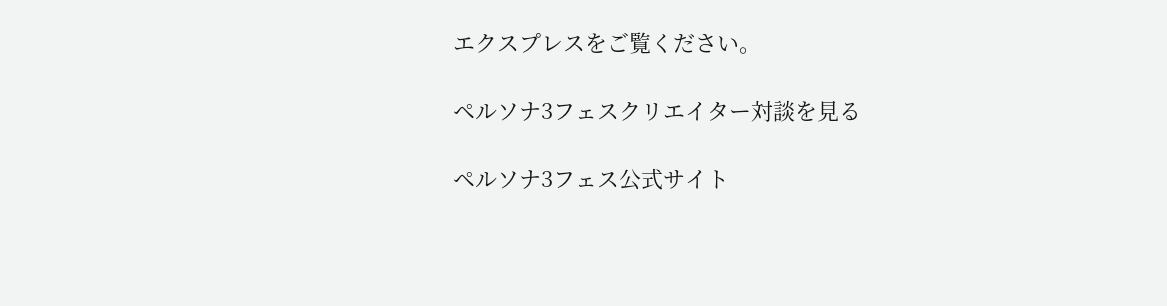エクスプレスをご覧ください。

ペルソナ3フェスクリエイター対談を見る

ペルソナ3フェス公式サイト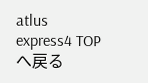atlus express4 TOPへ戻る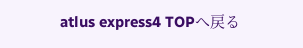atlus express4 TOPへ戻る